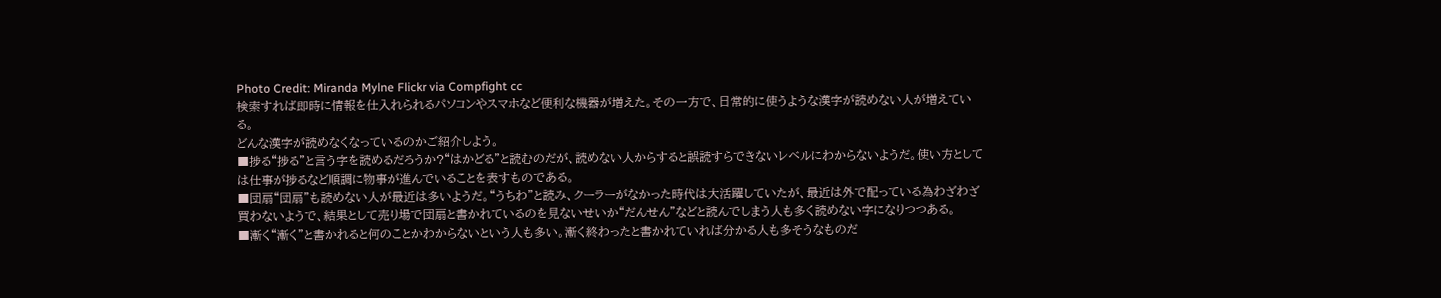Photo Credit: Miranda Mylne Flickr via Compfight cc
検索すれば即時に情報を仕入れられるパソコンやスマホなど便利な機器が増えた。その一方で、日常的に使うような漢字が読めない人が増えている。
どんな漢字が読めなくなっているのかご紹介しよう。
■捗る“捗る”と言う字を読めるだろうか?“はかどる”と読むのだが、読めない人からすると誤読すらできないレベルにわからないようだ。使い方としては仕事が捗るなど順調に物事が進んでいることを表すものである。
■団扇“団扇”も読めない人が最近は多いようだ。“うちわ”と読み、クーラーがなかった時代は大活躍していたが、最近は外で配っている為わざわざ買わないようで、結果として売り場で団扇と書かれているのを見ないせいか“だんせん”などと読んでしまう人も多く読めない字になりつつある。
■漸く“漸く”と書かれると何のことかわからないという人も多い。漸く終わったと書かれていれば分かる人も多そうなものだ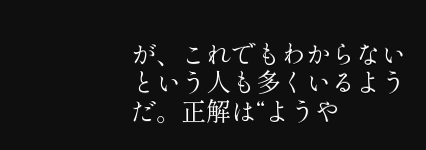が、これでもわからないという人も多くいるようだ。正解は“ようや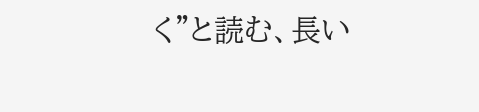く”と読む、長い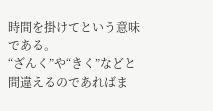時間を掛けてという意味である。
“ざんく”や“きく”などと間違えるのであればま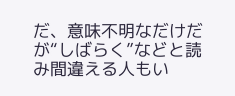だ、意味不明なだけだが“しばらく”などと読み間違える人もい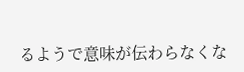るようで意味が伝わらなくな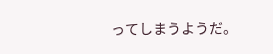ってしまうようだ。